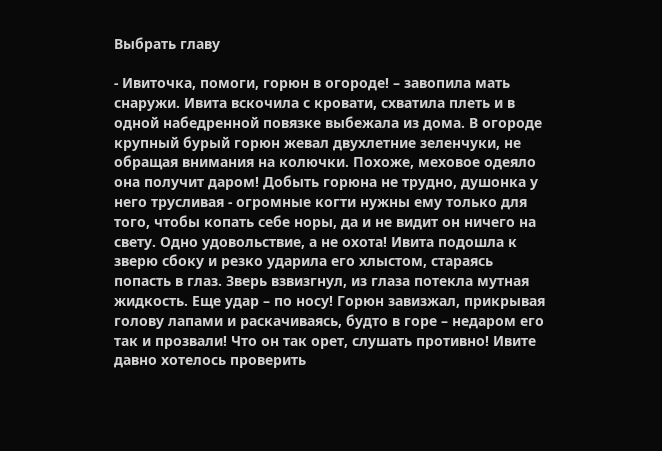Выбрать главу

- Ивиточка, помоги, горюн в огороде! – завопила мать снаружи. Ивита вскочила с кровати, схватила плеть и в одной набедренной повязке выбежала из дома. В огороде крупный бурый горюн жевал двухлетние зеленчуки, не обращая внимания на колючки. Похоже, меховое одеяло она получит даром! Добыть горюна не трудно, душонка у него трусливая - огромные когти нужны ему только для того, чтобы копать себе норы, да и не видит он ничего на свету. Одно удовольствие, а не охота! Ивита подошла к зверю сбоку и резко ударила его хлыстом, стараясь попасть в глаз. Зверь взвизгнул, из глаза потекла мутная жидкость. Еще удар – по носу! Горюн завизжал, прикрывая голову лапами и раскачиваясь, будто в горе – недаром его так и прозвали! Что он так орет, слушать противно! Ивите давно хотелось проверить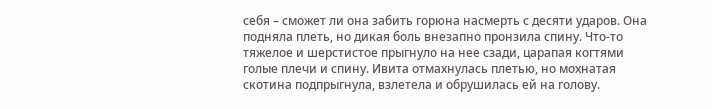себя – сможет ли она забить горюна насмерть с десяти ударов. Она подняла плеть, но дикая боль внезапно пронзила спину. Что-то тяжелое и шерстистое прыгнуло на нее сзади, царапая когтями голые плечи и спину. Ивита отмахнулась плетью, но мохнатая скотина подпрыгнула, взлетела и обрушилась ей на голову.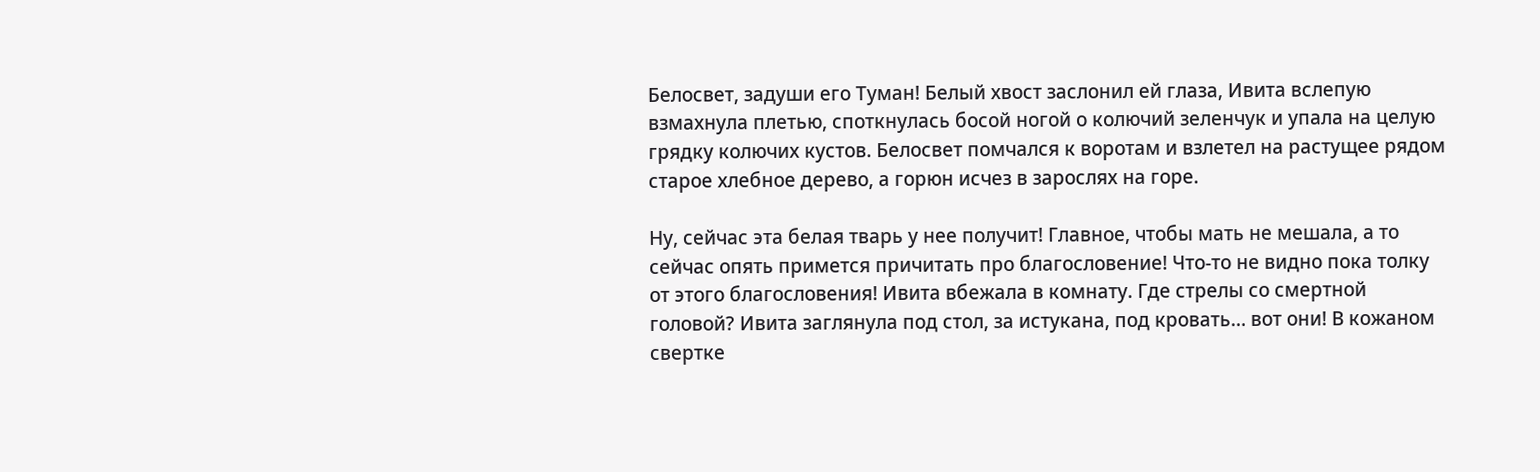Белосвет, задуши его Туман! Белый хвост заслонил ей глаза, Ивита вслепую взмахнула плетью, споткнулась босой ногой о колючий зеленчук и упала на целую грядку колючих кустов. Белосвет помчался к воротам и взлетел на растущее рядом старое хлебное дерево, а горюн исчез в зарослях на горе.

Ну, сейчас эта белая тварь у нее получит! Главное, чтобы мать не мешала, а то сейчас опять примется причитать про благословение! Что-то не видно пока толку от этого благословения! Ивита вбежала в комнату. Где стрелы со смертной головой? Ивита заглянула под стол, за истукана, под кровать… вот они! В кожаном свертке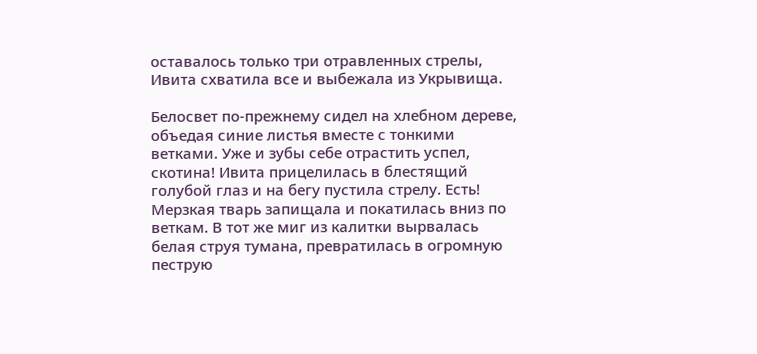оставалось только три отравленных стрелы, Ивита схватила все и выбежала из Укрывища.

Белосвет по-прежнему сидел на хлебном дереве, объедая синие листья вместе с тонкими ветками. Уже и зубы себе отрастить успел, скотина! Ивита прицелилась в блестящий голубой глаз и на бегу пустила стрелу. Есть! Мерзкая тварь запищала и покатилась вниз по веткам. В тот же миг из калитки вырвалась белая струя тумана, превратилась в огромную пеструю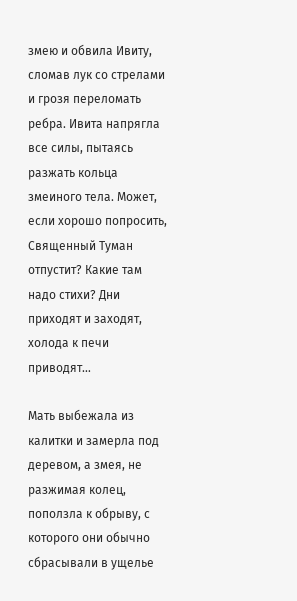змею и обвила Ивиту, сломав лук со стрелами и грозя переломать ребра. Ивита напрягла все силы, пытаясь разжать кольца змеиного тела. Может, если хорошо попросить, Священный Туман отпустит? Какие там надо стихи? Дни приходят и заходят, холода к печи приводят…

Мать выбежала из калитки и замерла под деревом, а змея, не разжимая колец, поползла к обрыву, с которого они обычно сбрасывали в ущелье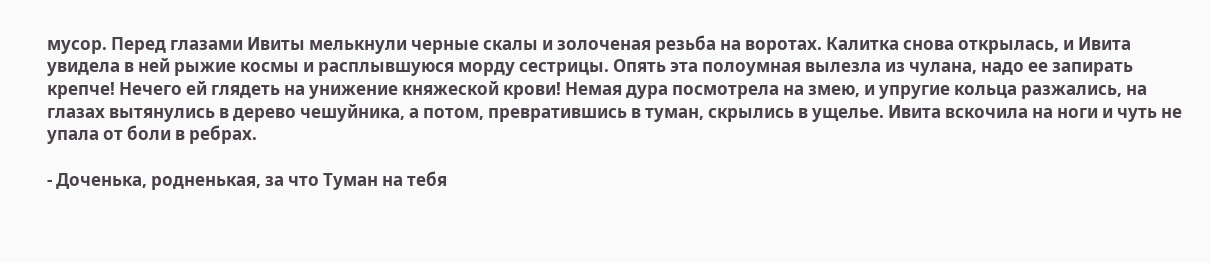мусор. Перед глазами Ивиты мелькнули черные скалы и золоченая резьба на воротах. Калитка снова открылась, и Ивита увидела в ней рыжие космы и расплывшуюся морду сестрицы. Опять эта полоумная вылезла из чулана, надо ее запирать крепче! Нечего ей глядеть на унижение княжеской крови! Немая дура посмотрела на змею, и упругие кольца разжались, на глазах вытянулись в дерево чешуйника, а потом, превратившись в туман, скрылись в ущелье. Ивита вскочила на ноги и чуть не упала от боли в ребрах.

- Доченька, родненькая, за что Туман на тебя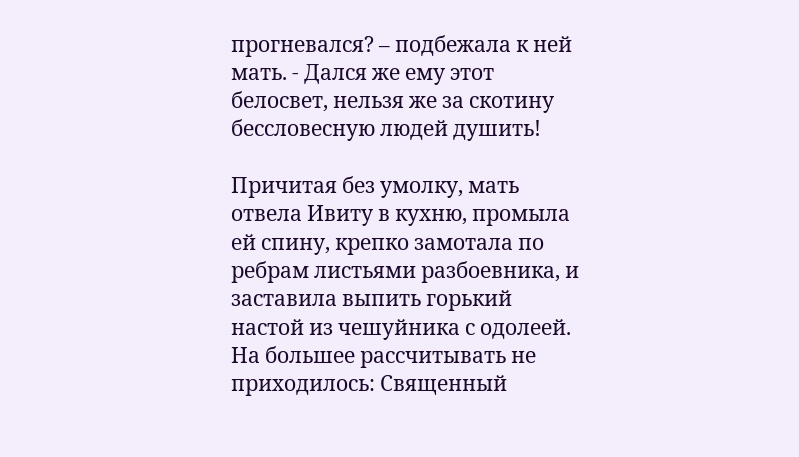прогневался? – подбежала к ней мать. - Дался же ему этот белосвет, нельзя же за скотину бессловесную людей душить!

Причитая без умолку, мать отвела Ивиту в кухню, промыла ей спину, крепко замотала по ребрам листьями разбоевника, и заставила выпить горький настой из чешуйника с одолеей. На большее рассчитывать не приходилось: Священный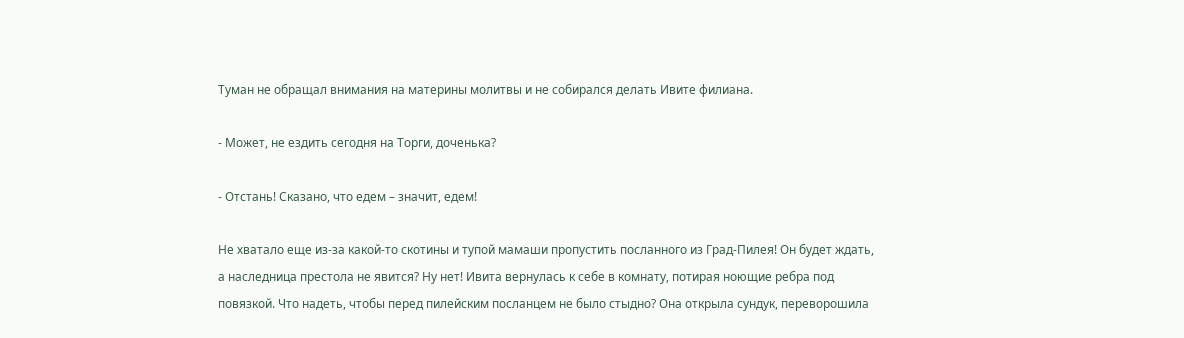Туман не обращал внимания на материны молитвы и не собирался делать Ивите филиана.

- Может, не ездить сегодня на Торги, доченька?

- Отстань! Сказано, что едем – значит, едем!

Не хватало еще из-за какой-то скотины и тупой мамаши пропустить посланного из Град-Пилея! Он будет ждать, а наследница престола не явится? Ну нет! Ивита вернулась к себе в комнату, потирая ноющие ребра под повязкой. Что надеть, чтобы перед пилейским посланцем не было стыдно? Она открыла сундук, переворошила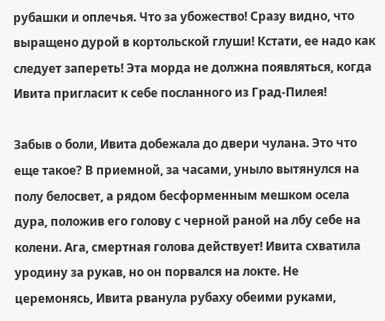рубашки и оплечья. Что за убожество! Сразу видно, что выращено дурой в кортольской глуши! Кстати, ее надо как следует запереть! Эта морда не должна появляться, когда Ивита пригласит к себе посланного из Град-Пилея!

Забыв о боли, Ивита добежала до двери чулана. Это что еще такое? В приемной, за часами, уныло вытянулся на полу белосвет, а рядом бесформенным мешком осела дура, положив его голову с черной раной на лбу себе на колени. Ага, смертная голова действует! Ивита схватила уродину за рукав, но он порвался на локте. Не церемонясь, Ивита рванула рубаху обеими руками,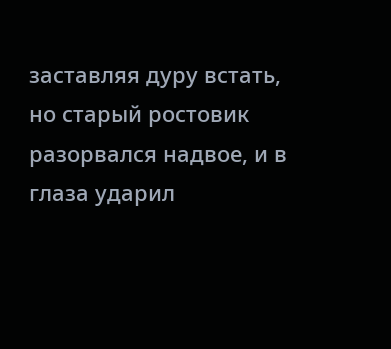заставляя дуру встать, но старый ростовик разорвался надвое, и в глаза ударил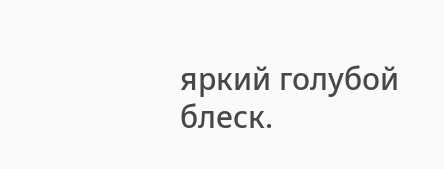яркий голубой блеск.